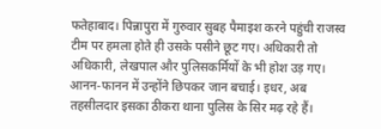फतेहाबाद। पिन्नापुरा में गुरुवार सुबह पैमाइश करने पहुंची राजस्व टीम पर हमला होते ही उसके पसीने छूट गए। अधिकारी तो अधिकारी, लेखपाल और पुलिसकर्मियों के भी होश उड़ गए। आनन-फानन में उन्होंने छिपकर जान बचाई। इधर, अब तहसीलदार इसका ठीकरा थाना पुलिस के सिर मढ़ रहे हैं।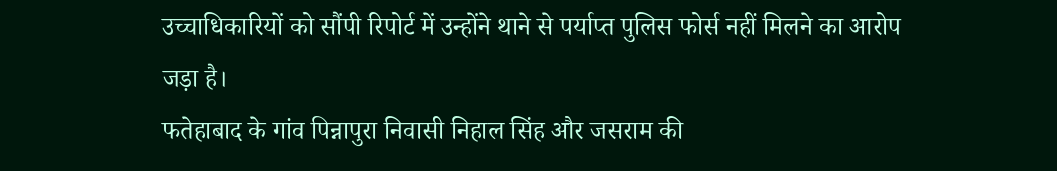उच्चाधिकारियों को सौंपी रिपोर्ट में उन्होंने थाने से पर्याप्त पुलिस फोर्स नहीं मिलने का आरोप जड़ा है।
फतेहाबाद के गांव पिन्नापुरा निवासी निहाल सिंह और जसराम की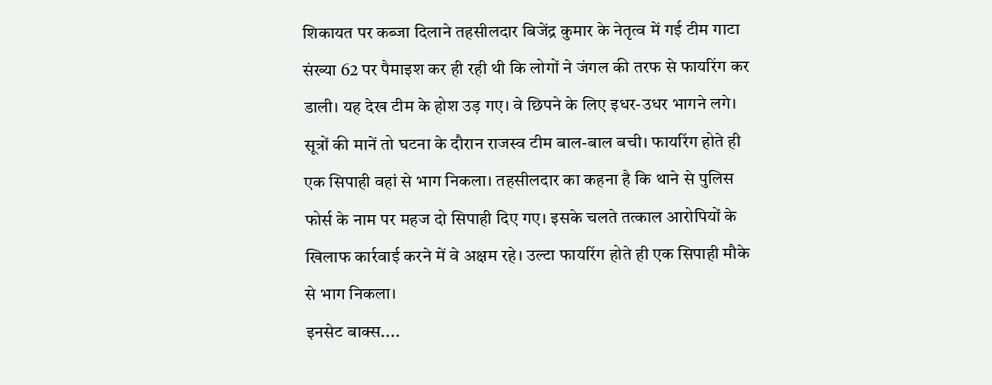शिकायत पर कब्जा दिलाने तहसीलदार बिजेंद्र कुमार के नेतृत्व में गई टीम गाटा संख्या 62 पर पैमाइश कर ही रही थी कि लोगों ने जंगल की तरफ से फायरिंग कर डाली। यह देख टीम के होश उड़ गए। वे छिपने के लिए इधर-उधर भागने लगे। सूत्रों की मानें तो घटना के दौरान राजस्व टीम बाल-बाल बची। फायरिंग होते ही एक सिपाही वहां से भाग निकला। तहसीलदार का कहना है कि थाने से पुलिस फोर्स के नाम पर महज दो सिपाही दिए गए। इसके चलते तत्काल आरोपियों के खिलाफ कार्रवाई करने में वे अक्षम रहे। उल्टा फायरिंग होते ही एक सिपाही मौके से भाग निकला।
इनसेट बाक्स....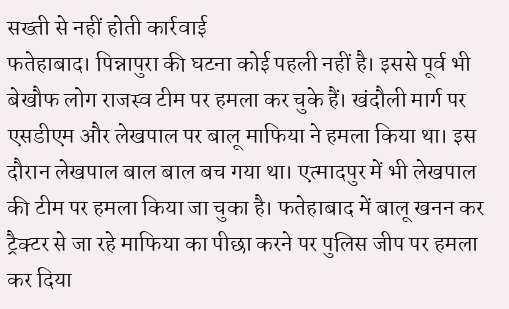सख्ती से नहीं होती कार्रवाई
फतेहाबाद। पिन्नापुरा की घटना कोई पहली नहीं है। इससे पूर्व भी बेखौफ लोग राजस्व टीम पर हमला कर चुके हैं। खंदौली मार्ग पर एसडीएम और लेखपाल पर बालू माफिया ने हमला किया था। इस दौरान लेखपाल बाल बाल बच गया था। एत्मादपुर में भी लेखपाल की टीम पर हमला किया जा चुका है। फतेहाबाद में बालू खनन कर ट्रैक्टर से जा रहे माफिया का पीछा करने पर पुलिस जीप पर हमला कर दिया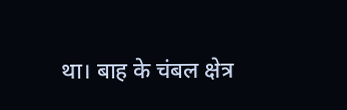था। बाह के चंबल क्षेत्र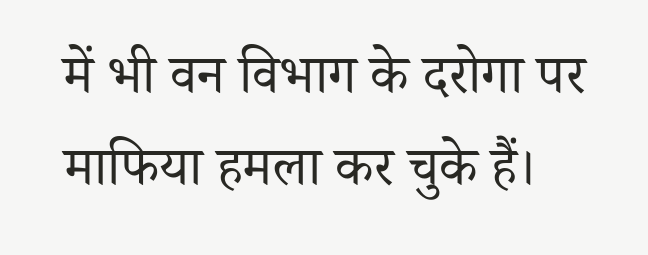में भी वन विभाग के दरोगा पर माफिया हमला कर चुके हैं।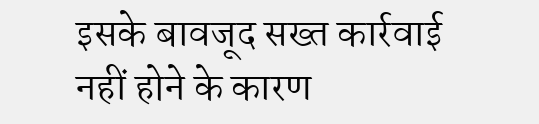इसके बावजूद सख्त कार्रवाई नहीं होने के कारण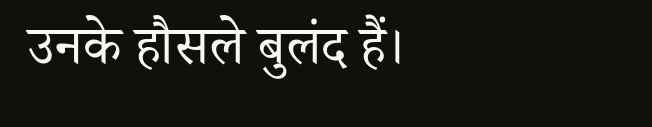उनके हौसले बुलंद हैं।